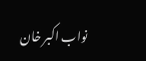نواب اکبر خان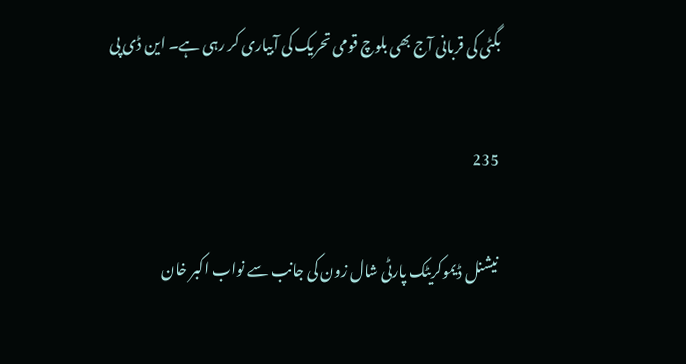بگٹی کی قربانی آج بھی بلوچ قومی تحریک کی آبیاری کر رہی ہے۔ این ڈی پی

235

نیشنل ڈیموکریٹک پارٹی شال زون کی جانب سے نواب اکبر خان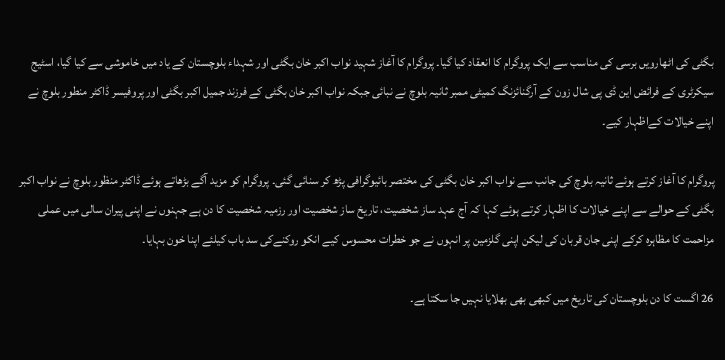بگٹی کی اٹھارویں برسی کی مناسب سے ایک پروگرام کا انعقاد کیا گیا۔ پروگرام کا آغاز شہید نواب اکبر خان بگٹی اور شہداء بلوچستان کے یاد میں خاموشی سے کیا گیا، اسٹیج سیکرٹری کے فرائض این ڈی پی شال زون کے آرگنائزنگ کمیٹی ممبر ثانیہ بلوچ نے نبائی جبکہ نواب اکبر خان بگٹی کے فرزند جمیل اکبر بگٹی اور پروفیسر ڈاکٹر منطور بلوچ نے اپنے خیالات کےاظہار کیے۔

پروگرام کا آغاز کرتے ہوئے ثانیہ بلوچ کی جانب سے نواب اکبر خان بگٹی کی مختصر بائیوگرافی پڑھ کر سنائی گئی۔ پروگرام کو مزید آگے بڑھاتے ہوئے ڈاکٹر منظور بلوچ نے نواب اکبر بگٹی کے حوالے سے اپنے خیالات کا اظہار کرتے ہوئے کہا کہ آج عہد ساز شخصیت، تاریخ ساز شخصیت اور رزمیہ شخصیت کا دن ہے جہنوں نے اپنی پیران سالی میں عملی مزاحمت کا مظاہرہ کرکے اپنی جان قربان کی لیکن اپنی گلزمین پر انہوں نے جو خطرات محسوس کیے انکو روکنےکی سد باب کیلئے اپنا خون بہایا۔

26 اگست کا دن بلوچستان کی تاریخ میں کبھی بھی بھلایا نہیں جا سکتا ہے۔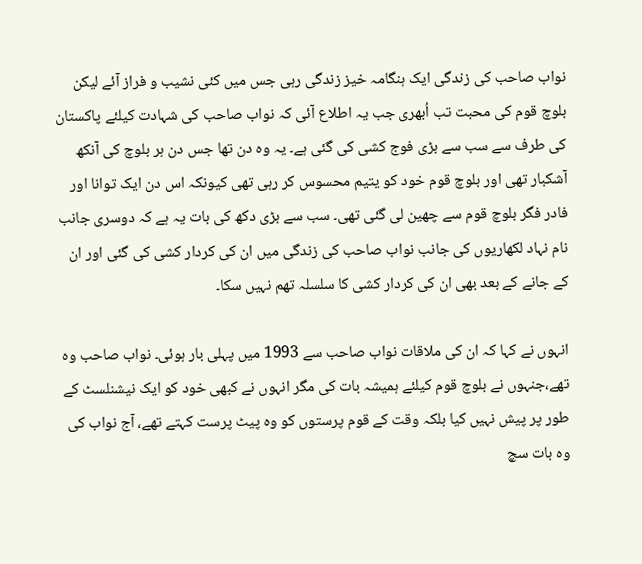نواب صاحب کی زندگی ایک ہنگامہ خیز زندگی رہی جس میں کئی نشیب و فراز آئے لیکن بلوچ قوم کی محبت تب اُبھری جب یہ اطلاع آئی کہ نواب صاحب کی شہادت کیلئے پاکستان کی طرف سے سب سے بڑی فوج کشی کی گئی ہے۔ یہ وہ دن تھا جس دن ہر بلوچ کی آنکھ آشکبار تھی اور بلوچ قوم خود کو یتیم محسوس کر رہی تھی کیونکہ اس دن ایک توانا اور فادر فگر بلوچ قوم سے چھین لی گئی تھی۔ سب سے بڑی دکھ کی بات یہ ہے کہ دوسری جانب نام نہاد لکھاریوں کی جانب نواب صاحب کی زندگی میں ان کی کردار کشی کی گئی اور ان کے جانے کے بعد بھی ان کی کردار کشی کا سلسلہ تھم نہیں سکا۔

انہوں نے کہا کہ ان کی ملاقات نواب صاحب سے 1993 میں پہلی بار ہوئی۔ نواب صاحب وہ تھے،جنہوں نے بلوچ قوم کیلئے ہمیشہ بات کی مگر انہوں نے کبھی خود کو ایک نیشنلسٹ کے طور پر پیش نہیں کیا بلکہ وقت کے قوم پرستوں کو وہ پیٹ پرست کہتے تھے، آج نواب کی وہ بات سچ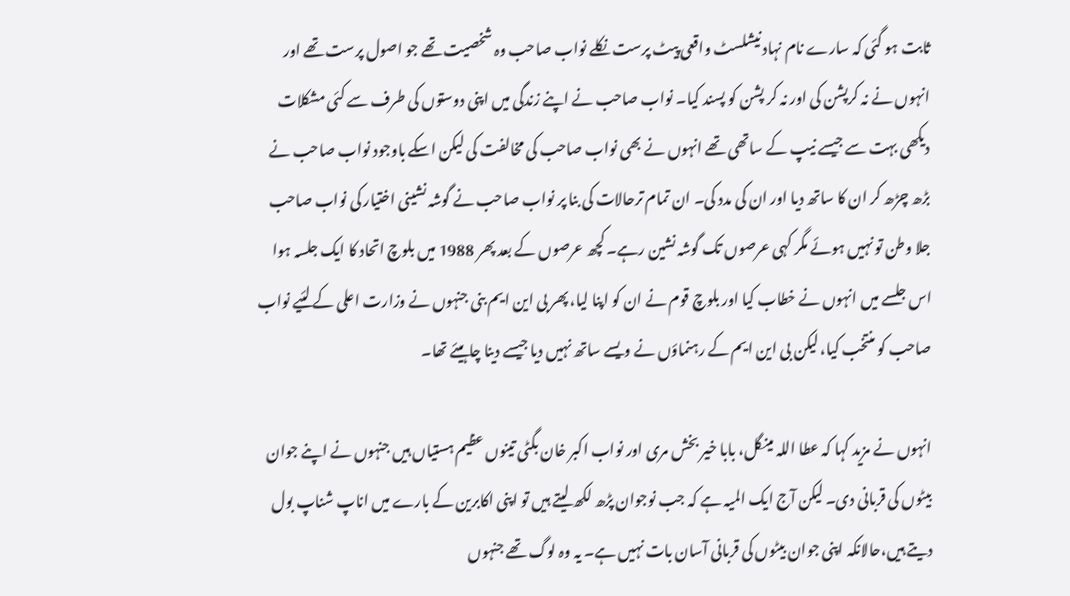ثابت ہو گئی کہ سارے نام نہاد نیشلسٹ واقعی پیٹ پرست نکلے نواب صاحب وہ شخصیت تھے جو اصول پرست تھے اور انہوں نے نہ کرپشن کی اور نہ کر پشن کو پسند کیا۔ نواب صاحب نے اپنے زندگی میں اپنی دوستوں کی طرف سے کئی مشکلات دیکھی بہت سے جیسے نیپ کے ساتھی تھے انہوں نے بھی نواب صاحب کی مخالفت کی لیکن اسکے باوجود نواب صاحب نے بڑھ چڑھ کر ان کا ساتھ دیا اور ان کی مدد کی۔ ان تمام ترحالات کی بنا پر نواب صاحب نے گوشہ نشینی اختیار کی نواب صاحب جلا وطن تو نہیں ہوئے مگر کہی عرصوں تک گوشہ نشین رہے۔ کچھ عرصوں کے بعد پھر 1988 میں بلوچ اتحاد کا ایک جلسہ ہوا اس جلسے میں انہوں نے خطاب کیا اور بلوچ قوم نے ان کو اپنا لیا، پھر بی این ایم بنی جنہوں نے وزارت اعلی کے لئیے نواب صاحب کو منتخب کیا، لیکن بی این ایم کے رہنماؤں نے ویسے ساتھ نہیں دیا جیسے دینا چاہیئے تھا۔

انہوں نے مزید کہا کہ عطا اللہ مینگل، بابا خیر بخش مری اور نواب اکبر خان بگٹی تینوں عظیم ہستیاں ہیں جنہوں نے اپنے جوان بیٹوں کی قربانی دی۔ لیکن آج ایک المیہ ہے کہ جب نوجوان پڑھ لکھ لیتے ہیں تو اپنی اکابرین کے بارے میں اناپ شناپ بول دیتے ہیں،حالانکہ اپنی جوان بیٹوں کی قربانی آسان بات نہیں ہے۔ یہ وہ لوگ تھے جنہوں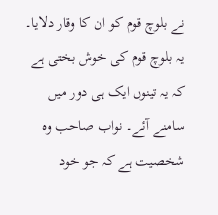نے بلوچ قوم کو ان کا وقار دلایا۔ یہ بلوچ قوم کی خوش بختی ہے کہ یہ تینوں ایک ہی دور میں سامنے آئے۔ نواب صاحب وہ شخصیت ہے کہ جو خود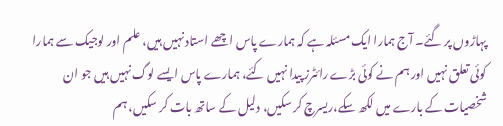پہاڑوں پر گئے۔ آج ہمارا ایک مسئلہ ہے کہ ہمارے پاس اچھے استاد نہیں ہیں، علم اور لوجیک سے ہمارا کوئی تعلق نہیں اور ہم نے کوئی بڑے رائٹرز پیدا نہیں کئے، ہمارے پاس ایسے لوگ نہیں ہیں جو ان شخصیات کے بارے میں لکھ سکے،ریسرچ کر سکیں، دلیل کے ساتھ بات کر سکیں، ہم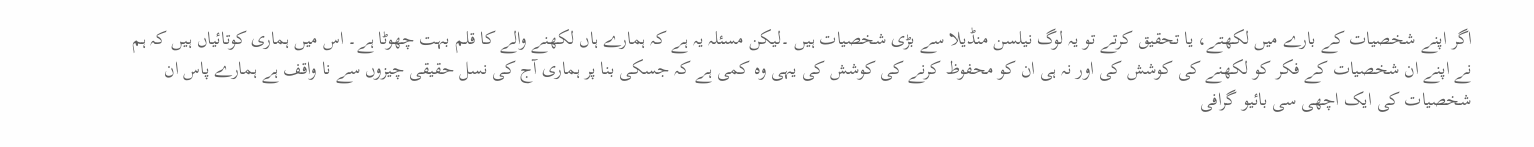اگر اپنے شخصیات کے بارے میں لکھتے، یا تحقیق کرتے تو یہ لوگ نیلسن منڈیلا سے بڑی شخصیات ہیں ۔لیکن مسئلہ یہ ہے کہ ہمارے ہاں لکھنے والے کا قلم بہت چھوٹا ہے۔ اس میں ہماری کوتائیاں ہیں کہ ہم نے اپنے ان شخصیات کے فکر کو لکھنے کی کوشش کی اور نہ ہی ان کو محفوظ کرنے کی کوشش کی یہی وہ کمی ہے کہ جسکی بنا پر ہماری آج کی نسل حقیقی چیزوں سے نا واقف ہے ہمارے پاس ان شخصیات کی ایک اچھی سی بائیو گرافی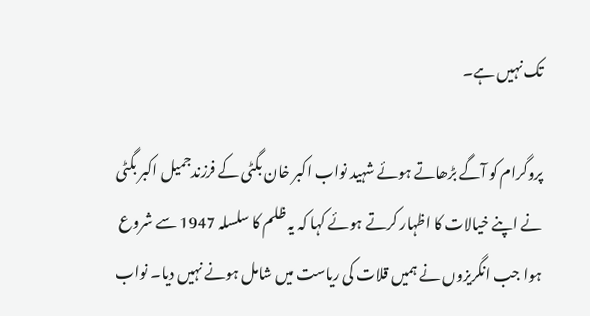تک نہیں ہے۔

پروگرام کو آگے بڑھاتے ہوئے شہید نواب اکبر خان بگٹی کے فرزندجمیل اکبر بگٹی نے اپنے خیالات کا اظہار کرتے ہوئے کہا کہ یہ ظلم کا سلسلہ 1947 سے شروع ہوا جب انگریزوں نے ہمیں قلات کی ریاست میں شامل ہونے نہیں دیا۔ نواب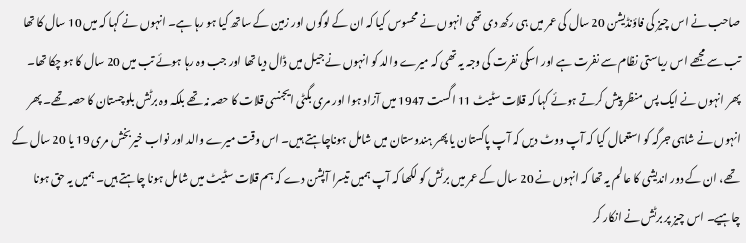صاحب نے اس چیز کی فاؤنڈیشن 20 سال کی عمر میں ہی رکھ دی تھی انہوں نے محسوس کیا کہ ان کے لوگوں اور زمین کے ساتھ کیا ہو رہا ہے۔ انہوں نے کہا کہ میں 10 سال کا تھا تب سے مجھے اس ریاستی نظام سے نفرت ہے اور اسکی نفرت کی وجہ یہ تھی کہ میرے والد کو انہوں نے جیل میں ڈال دیا تھا اور جب وہ رہا ہوئے تب میں 20 سال کا ہو چکا تھا۔ پھر انہوں نے ایک پس منظر پیش کرتے ہوئے کہا کہ قلات سٹیٹ 11 اگست 1947 میں آزاد ہوا اور مری بگٹی ایجنسی قلات کا حصہ نہ تھے بلکہ وہ برٹش بلوچستان کا حصہ تھے۔ پھر انہوں نے شاہی جرگہ کو استعمال کیا کہ آپ ووٹ دیں کہ آپ پاکستان یا پھر ہندوستان میں شامل ہوناچاہتے ہیں۔ اس وقت میرے والد اور نواب خیربخش مری 19 یا 20 سال کے تھے، ان کے دور اندیشی کا عالم یہ تھا کہ انہوں نے 20 سال کے عمر میں برٹش کو لکھا کہ آپ ہمیں تیسرا آپشن دے کہ ہم قلات سٹیٹ میں شامل ہونا چاہتے ہیں۔ ہمیں یہ حق ہونا چاہیے۔ اس چیز پر برٹش نے انکار کر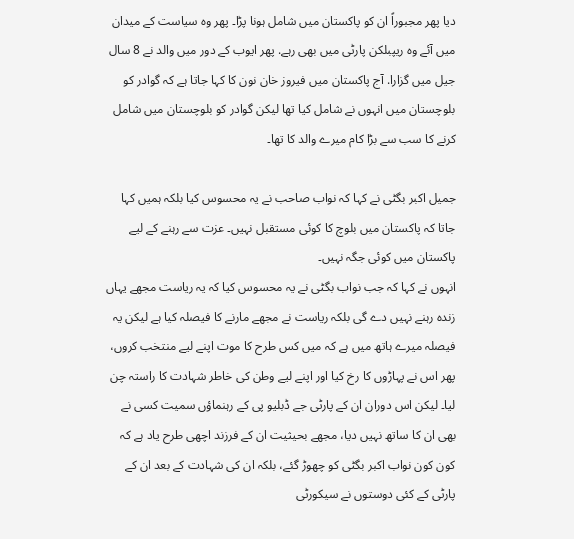دیا پھر مجبوراً ان کو پاکستان میں شامل ہونا پڑا۔ پھر وہ سیاست کے میدان میں آئے وہ ریپبلکن پارٹی میں بھی رہے. پھر ایوب کے دور میں والد نے 8 سال جیل میں گزارا. آج پاکستان میں فیروز خان نون کا کہا جاتا ہے کہ گوادر کو بلوچستان میں انہوں نے شامل کیا تھا لیکن گوادر کو بلوچستان میں شامل کرنے کا سب سے بڑا کام میرے والد کا تھا۔

جمیل اکبر بگٹی نے کہا کہ نواب صاحب نے یہ محسوس کیا بلکہ ہمیں کہا جاتا کہ پاکستان میں بلوچ کا کوئی مستقبل نہیں۔ عزت سے رہنے کے لیے پاکستان میں کوئی جگہ نہیں۔
انہوں نے کہا کہ جب نواب بگٹی نے یہ محسوس کیا کہ یہ ریاست مجھے یہاں زندہ رہنے نہیں دے گی بلکہ ریاست نے مجھے مارنے کا فیصلہ کیا ہے لیکن یہ فیصلہ میرے ہاتھ میں ہے کہ میں کس طرح کا موت اپنے لیے منتخب کروں، پھر اس نے پہاڑوں کا رخ کیا اور اپنے لیے وطن کی خاطر شہادت کا راستہ چن لیا۔ لیکن اس دوران ان کے پارٹی جے ڈبلیو پی کے رہنماؤں سمیت کسی نے بھی ان کا ساتھ نہیں دیا، مجھے بحیثیت ان کے فرزند اچھی طرح یاد ہے کہ کون کون نواب اکبر بگٹی کو چھوڑ گئے، بلکہ ان کی شہادت کے بعد ان کے پارٹی کے کئی دوستوں نے سیکورٹی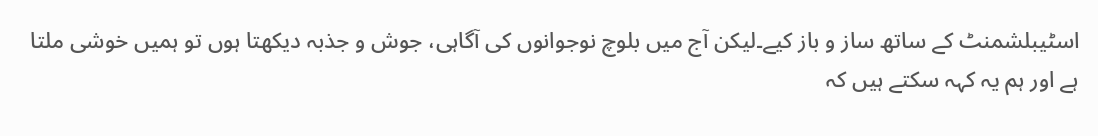اسٹیبلشمنٹ کے ساتھ ساز و باز کیے۔لیکن آج میں بلوچ نوجوانوں کی آگاہی، جوش و جذبہ دیکھتا ہوں تو ہمیں خوشی ملتا ہے اور ہم یہ کہہ سکتے ہیں کہ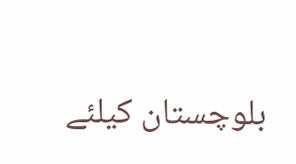بلوچستان کیلئے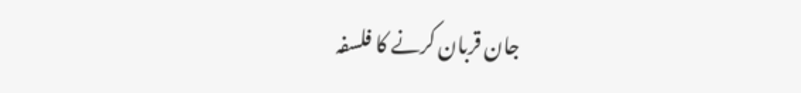جان قربان کرنے کا فلسفہ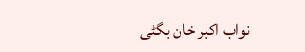نواب اکبر خان بگٹی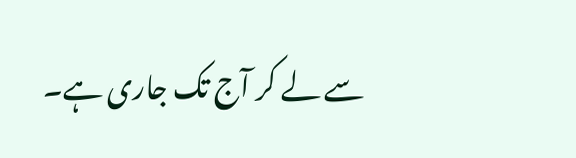سے لے کر آج تک جاری ہے۔